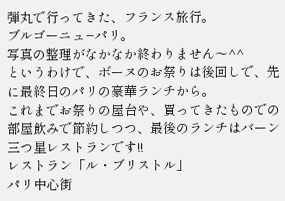弾丸で行ってきた、フランス旅行。
ブルゴーニュ−パリ。
写真の整理がなかなか終わりません〜^^
というわけで、ボーヌのお祭りは後回しで、先に最終日のパリの豪華ランチから。
これまでお祭りの屋台や、買ってきたものでの部屋飲みで節約しつつ、最後のランチはバーン三つ星レストランです!!
レストラン「ル・ブリストル」
パリ中心街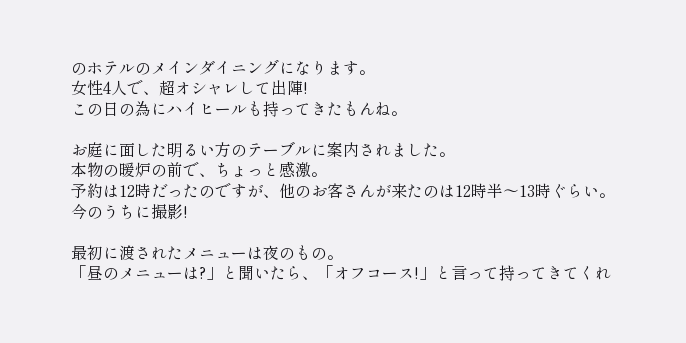のホテルのメインダイニングになります。
女性4人で、超オシャレして出陣!
この日の為にハイヒールも持ってきたもんね。

お庭に面した明るい方のテーブルに案内されました。
本物の暖炉の前で、ちょっと感激。
予約は12時だったのですが、他のお客さんが来たのは12時半〜13時ぐらい。
今のうちに撮影!

最初に渡されたメニューは夜のもの。
「昼のメニューは?」と聞いたら、「オフコース!」と言って持ってきてくれ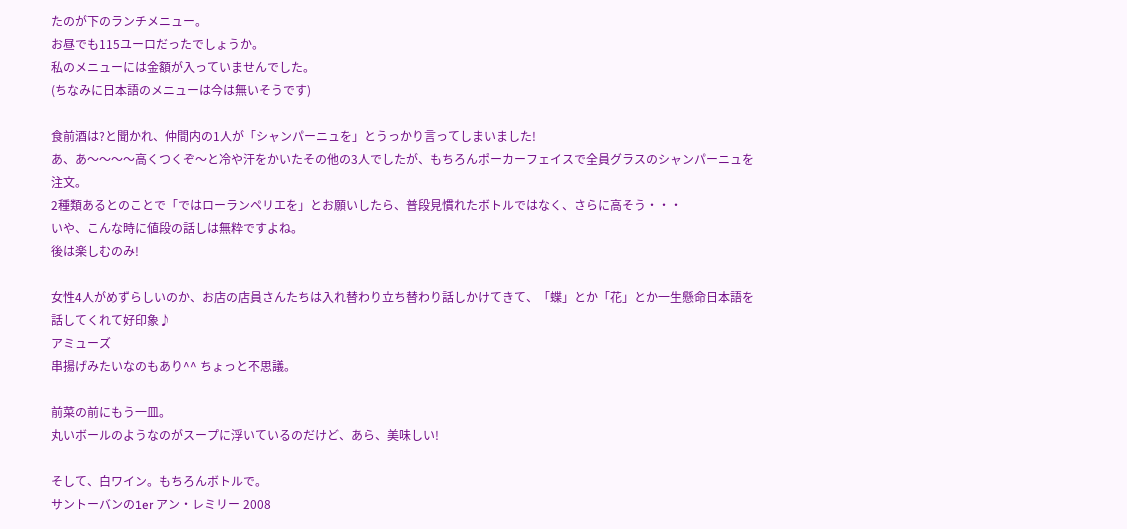たのが下のランチメニュー。
お昼でも115ユーロだったでしょうか。
私のメニューには金額が入っていませんでした。
(ちなみに日本語のメニューは今は無いそうです)

食前酒は?と聞かれ、仲間内の1人が「シャンパーニュを」とうっかり言ってしまいました!
あ、あ〜〜〜〜高くつくぞ〜と冷や汗をかいたその他の3人でしたが、もちろんポーカーフェイスで全員グラスのシャンパーニュを注文。
2種類あるとのことで「ではローランペリエを」とお願いしたら、普段見慣れたボトルではなく、さらに高そう・・・
いや、こんな時に値段の話しは無粋ですよね。
後は楽しむのみ!

女性4人がめずらしいのか、お店の店員さんたちは入れ替わり立ち替わり話しかけてきて、「蝶」とか「花」とか一生懸命日本語を話してくれて好印象♪
アミューズ
串揚げみたいなのもあり^^ ちょっと不思議。

前菜の前にもう一皿。
丸いボールのようなのがスープに浮いているのだけど、あら、美味しい!

そして、白ワイン。もちろんボトルで。
サントーバンの1er アン・レミリー 2008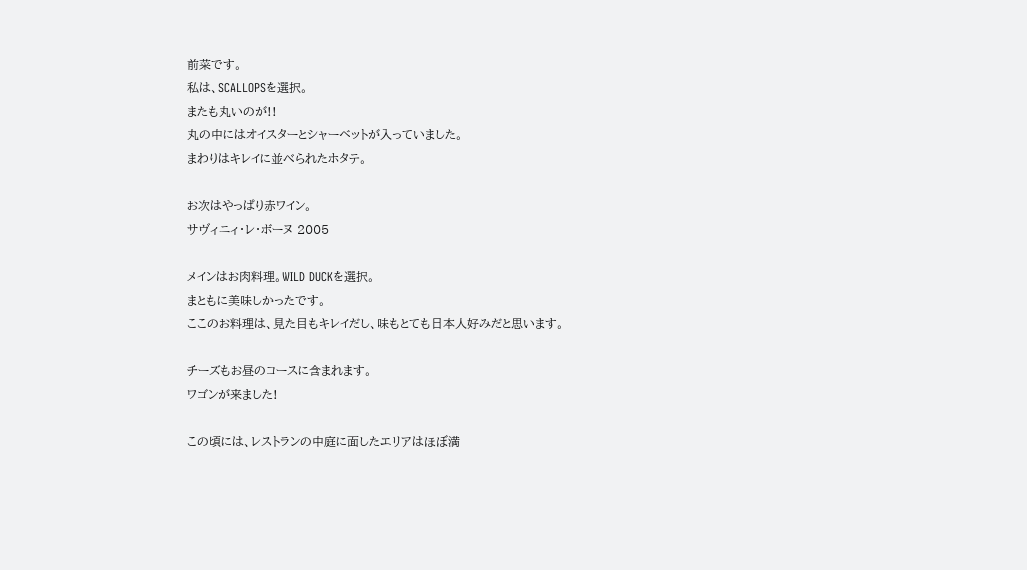前菜です。
私は、SCALLOPSを選択。
またも丸いのが!!
丸の中にはオイスターとシャーベットが入っていました。
まわりはキレイに並べられたホタテ。

お次はやっぱり赤ワイン。
サヴィニィ・レ・ボーヌ 2005

メインはお肉料理。WILD DUCKを選択。
まともに美味しかったです。
ここのお料理は、見た目もキレイだし、味もとても日本人好みだと思います。

チーズもお昼のコースに含まれます。
ワゴンが来ました!

この頃には、レストランの中庭に面したエリアはほぼ満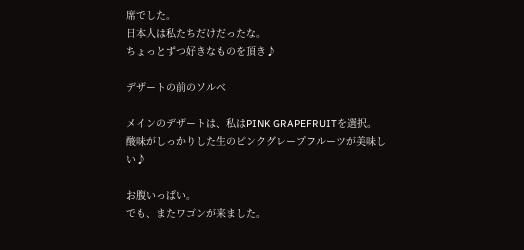席でした。
日本人は私たちだけだったな。
ちょっとずつ好きなものを頂き♪

デザートの前のソルベ

メインのデザートは、私はPINK GRAPEFRUITを選択。
酸味がしっかりした生のピンクグレープフルーツが美味しい♪

お腹いっぱい。
でも、またワゴンが来ました。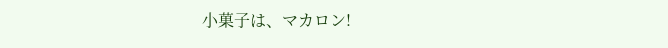小菓子は、マカロン!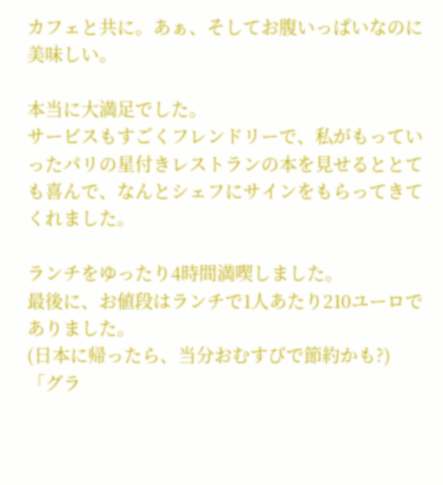カフェと共に。あぁ、そしてお腹いっぱいなのに美味しい。

本当に大満足でした。
サービスもすごくフレンドリーで、私がもっていったパリの星付きレストランの本を見せるととても喜んで、なんとシェフにサインをもらってきてくれました。

ランチをゆったり4時間満喫しました。
最後に、お値段はランチで1人あたり210ユーロでありました。
(日本に帰ったら、当分おむすびで節約かも?)
「グラ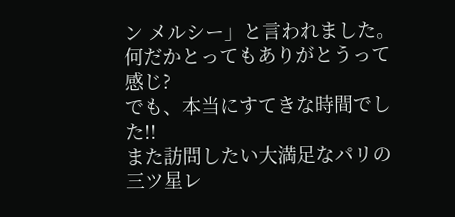ン メルシー」と言われました。何だかとってもありがとうって感じ?
でも、本当にすてきな時間でした!!
また訪問したい大満足なパリの三ツ星レ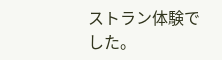ストラン体験でした。